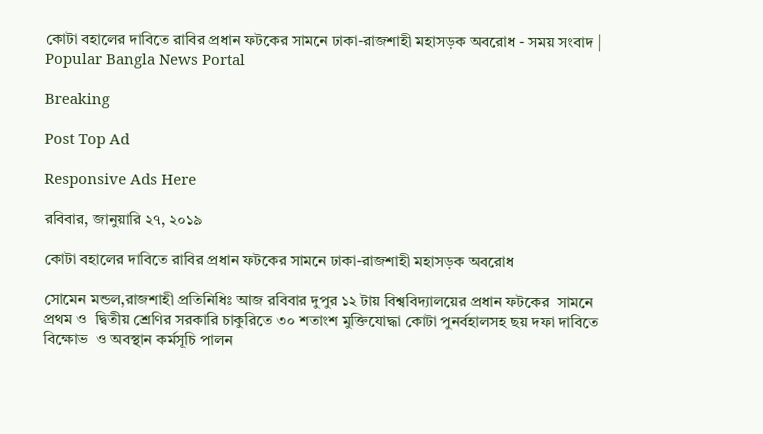কোটা বহালের দাবিতে রাবির প্রধান ফটকের সামনে ঢাকা-রাজশাহী মহাসড়ক অবরোধ - সময় সংবাদ | Popular Bangla News Portal

Breaking

Post Top Ad

Responsive Ads Here

রবিবার, জানুয়ারি ২৭, ২০১৯

কোটা বহালের দাবিতে রাবির প্রধান ফটকের সামনে ঢাকা-রাজশাহী মহাসড়ক অবরোধ

সোমেন মন্ডল,রাজশাহী প্রতিনিধিঃ আজ রবিবার দুপুর ১২ টায় বিশ্ববিদ্যালয়ের প্রধান ফটকের  সামনে প্রথম ও  দ্বিতীয় শ্রেণির সরকারি চাকুরিতে ৩০ শতাংশ মুক্তিযোদ্ধা কোটা পুনর্বহালসহ ছয় দফা দাবিতে বিক্ষোভ  ও অবস্থান কর্মসূচি পালন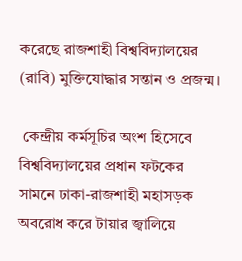করেছে রাজশাহী বিশ্ববিদ্যালয়ের (রাবি) মুক্তিযোদ্ধার সন্তান ও প্রজন্ম।

 কেন্দ্রীয় কর্মসূচির অংশ হিসেবে  বিশ্ববিদ্যালয়ের প্রধান ফটকের সামনে ঢাকা-রাজশাহী মহাসড়ক অবরোধ করে টায়ার জ্বালিয়ে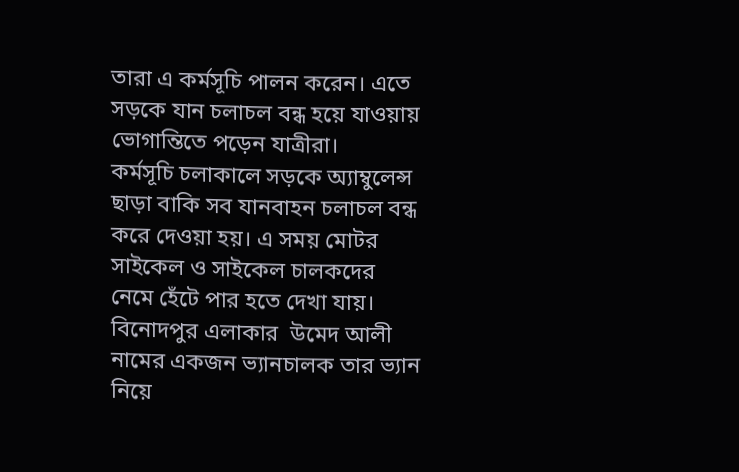তারা এ কর্মসূচি পালন করেন। এতে সড়কে যান চলাচল বন্ধ হয়ে যাওয়ায় ভোগান্তিতে পড়েন যাত্রীরা।
কর্মসূচি চলাকালে সড়কে অ্যাম্বুলেন্স ছাড়া বাকি সব যানবাহন চলাচল বন্ধ করে দেওয়া হয়। এ সময় মোটর সাইকেল ও সাইকেল চালকদের নেমে হেঁটে পার হতে দেখা যায়। বিনোদপুর এলাকার  উমেদ আলী নামের একজন ভ্যানচালক তার ভ্যান নিয়ে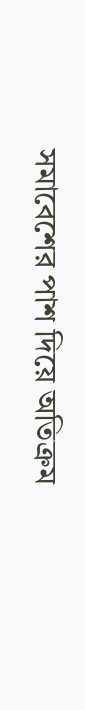সমাবেশের পাশ দিয়ে অতিক্রম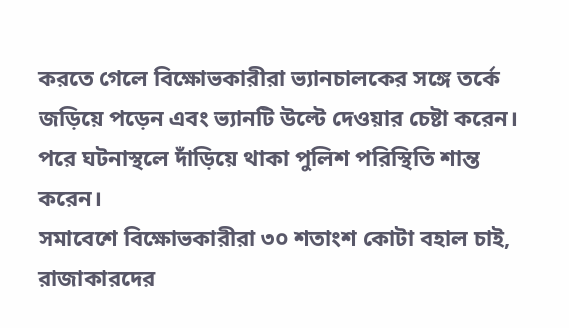করতে গেলে বিক্ষোভকারীরা ভ্যানচালকের সঙ্গে তর্কে জড়িয়ে পড়েন এবং ভ্যানটি উল্টে দেওয়ার চেষ্টা করেন। পরে ঘটনাস্থলে দাঁড়িয়ে থাকা পুলিশ পরিস্থিতি শান্ত করেন।
সমাবেশে বিক্ষোভকারীরা ৩০ শতাংশ কোটা বহাল চাই, রাজাকারদের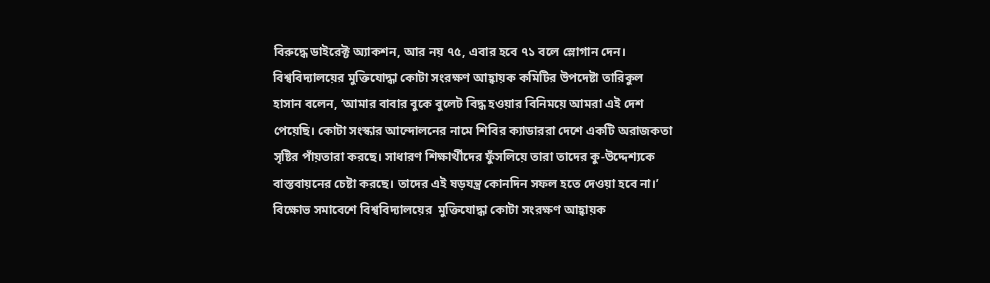বিরুদ্ধে ডাইরেক্ট অ্যাকশন, আর নয় ৭৫, এবার হবে ৭১ বলে স্লোগান দেন। বিশ্ববিদ্যালয়ের মুক্তিযোদ্ধা কোটা সংরক্ষণ আহ্বায়ক কমিটির উপদেষ্টা তারিকুল হাসান বলেন, ‘আমার বাবার বুকে বুলেট বিদ্ধ হওয়ার বিনিময়ে আমরা এই দেশ পেয়েছি। কোটা সংস্কার আন্দোলনের নামে শিবির ক্যাডাররা দেশে একটি অরাজকতা সৃষ্টির পাঁয়তারা করছে। সাধারণ শিক্ষার্থীদের ফুঁসলিয়ে তারা তাদের কু-উদ্দেশ্যকে বাস্তবায়নের চেষ্টা করছে। তাদের এই ষড়যন্ত্র কোনদিন সফল হতে দেওয়া হবে না।’
বিক্ষোভ সমাবেশে বিশ্ববিদ্যালয়ের  মুক্তিযোদ্ধা কোটা সংরক্ষণ আহ্বায়ক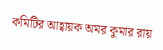কমিটির আহ্বায়ক অমর কুমার রায়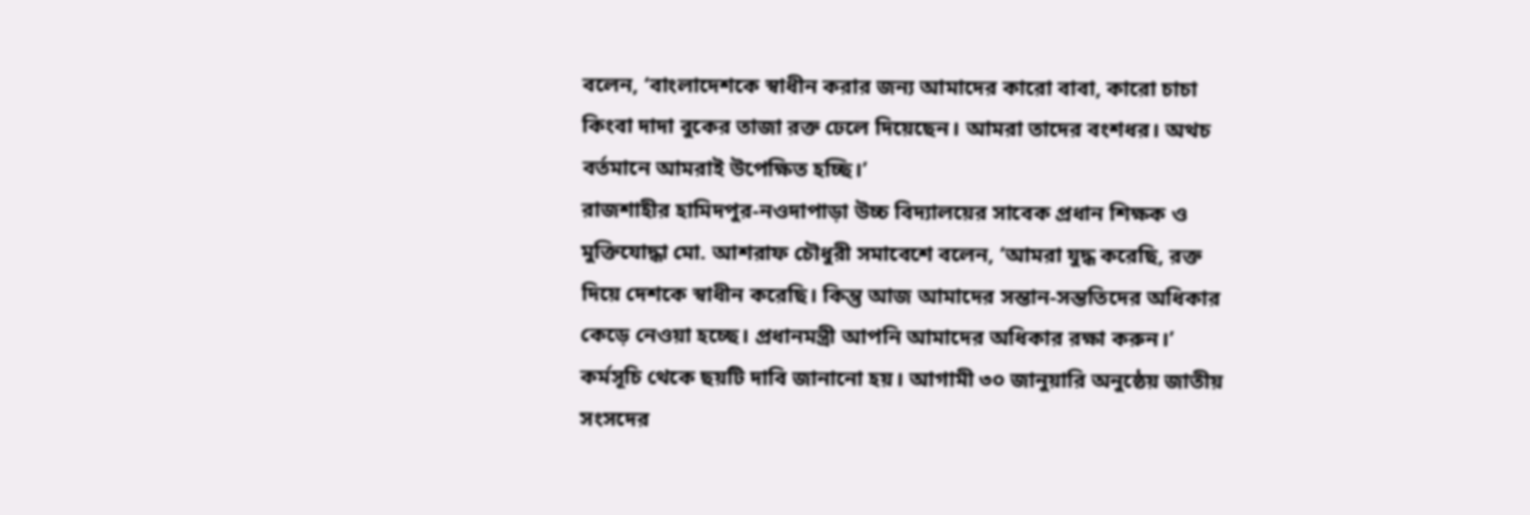বলেন, ‘বাংলাদেশকে স্বাধীন করার জন্য আমাদের কারো বাবা, কারো চাচা কিংবা দাদা বুকের তাজা রক্ত ঢেলে দিয়েছেন। আমরা তাদের বংশধর। অথচ বর্তমানে আমরাই উপেক্ষিত হচ্ছি।’
রাজশাহীর হামিদপুর-নওদাপাড়া উচ্চ বিদ্যালয়ের সাবেক প্রধান শিক্ষক ও মুক্তিযোদ্ধা মো. আশরাফ চৌধুরী সমাবেশে বলেন, ‘আমরা যুদ্ধ করেছি, রক্ত দিয়ে দেশকে স্বাধীন করেছি। কিন্তু আজ আমাদের সন্তান-সন্ততিদের অধিকার কেড়ে নেওয়া হচ্ছে। প্রধানমন্ত্রী আপনি আমাদের অধিকার রক্ষা করুন।’
কর্মসূচি থেকে ছয়টি দাবি জানানো হয়। আগামী ৩০ জানুয়ারি অনুষ্ঠেয় জাতীয় সংসদের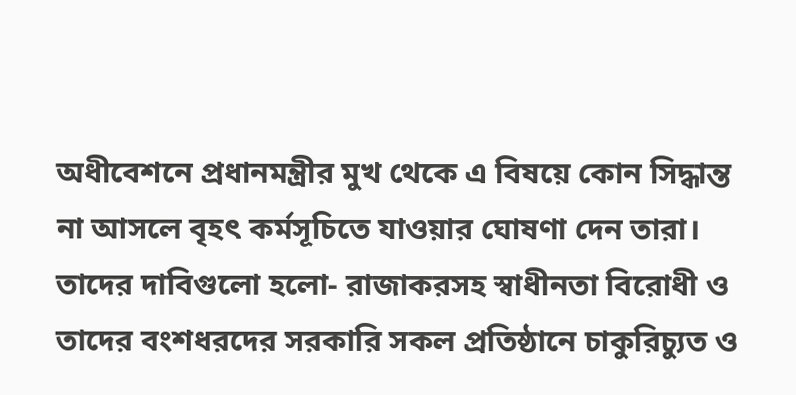অধীবেশনে প্রধানমন্ত্রীর মুখ থেকে এ বিষয়ে কোন সিদ্ধান্ত না আসলে বৃহৎ কর্মসূচিতে যাওয়ার ঘোষণা দেন তারা। তাদের দাবিগুলো হলো- রাজাকরসহ স্বাধীনতা বিরোধী ও তাদের বংশধরদের সরকারি সকল প্রতিষ্ঠানে চাকুরিচ্যুত ও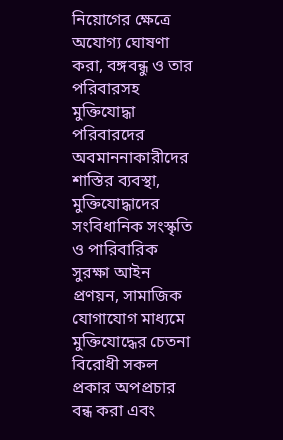নিয়োগের ক্ষেত্রে অযোগ্য ঘোষণা করা, বঙ্গবন্ধু ও তার পরিবারসহ মুক্তিযোদ্ধা পরিবারদের অবমাননাকারীদের শাস্তির ব্যবস্থা, মুক্তিযোদ্ধাদের সংবিধানিক সংস্কৃতি ও পারিবারিক সুরক্ষা আইন প্রণয়ন, সামাজিক যোগাযোগ মাধ্যমে মুক্তিযোদ্ধের চেতনা বিরোধী সকল প্রকার অপপ্রচার বন্ধ করা এবং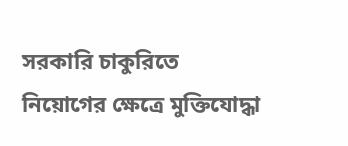সরকারি চাকুরিতে নিয়োগের ক্ষেত্রে মুক্তিযোদ্ধা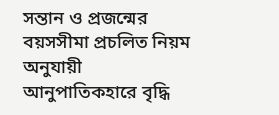সন্তান ও প্রজন্মের বয়সসীমা প্রচলিত নিয়ম অনুযায়ী আনুপাতিকহারে বৃদ্ধি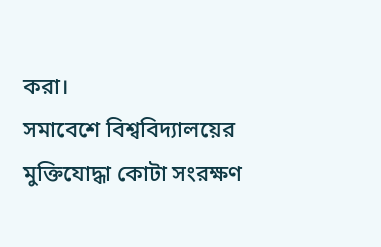করা।
সমাবেশে বিশ্ববিদ্যালয়ের মুক্তিযোদ্ধা কোটা সংরক্ষণ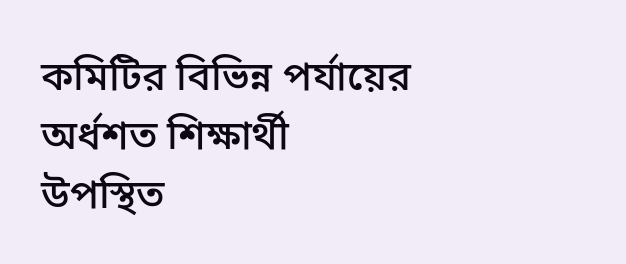কমিটির বিভিন্ন পর্যায়ের অর্ধশত শিক্ষার্থী উপস্থিত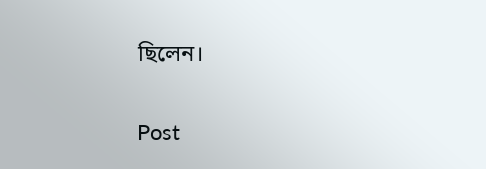ছিলেন।

Post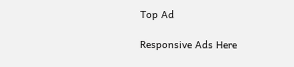Top Ad

Responsive Ads Here